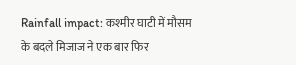Rainfall impact: कश्मीर घाटी में मौसम के बदले मिजाज ने एक बार फिर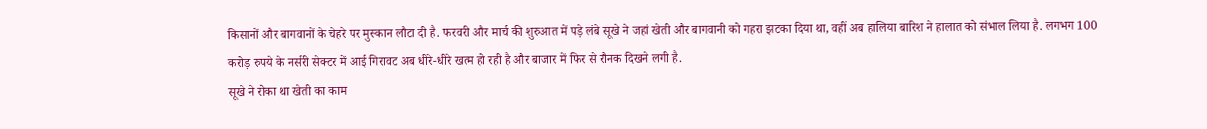किसानों और बागवानों के चेहरे पर मुस्कान लौटा दी है. फरवरी और मार्च की शुरुआत में पड़े लंबे सूखे ने जहां खेती और बागवानी को गहरा झटका दिया था, वहीं अब हालिया बारिश ने हालात को संभाल लिया है. लगभग 100 करोड़ रुपये के नर्सरी सेक्टर में आई गिरावट अब धीरे-धीरे खत्म हो रही है और बाजार में फिर से रौनक दिखने लगी है.
सूखे ने रोका था खेती का काम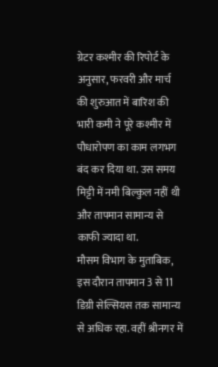ग्रेटर कश्मीर की रिपोर्ट के अनुसार, फरवरी और मार्च की शुरुआत में बारिश की भारी कमी ने पूरे कश्मीर में पौधारोपण का काम लगभग बंद कर दिया था. उस समय मिट्टी में नमी बिल्कुल नहीं थी और तापमान सामान्य से काफी ज्यादा था.
मौसम विभाग के मुताबिक, इस दौरान तापमान 3 से 11 डिग्री सेल्सियस तक सामान्य से अधिक रहा. वहीं श्रीनगर में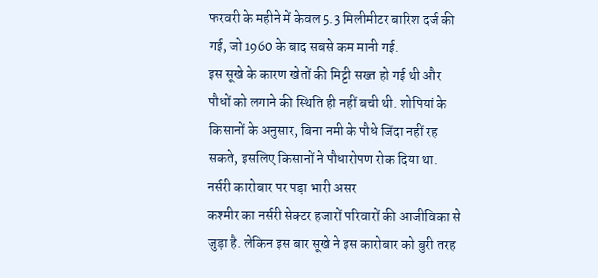फरवरी के महीने में केवल 5.3 मिलीमीटर बारिश दर्ज की गई, जो 1960 के बाद सबसे कम मानी गई.
इस सूखे के कारण खेतों की मिट्टी सख्त हो गई थी और पौधों को लगाने की स्थिति ही नहीं बची थी. शोपियां के किसानों के अनुसार, बिना नमी के पौधे जिंदा नहीं रह सकते, इसलिए किसानों ने पौधारोपण रोक दिया था.
नर्सरी कारोबार पर पड़ा भारी असर
कश्मीर का नर्सरी सेक्टर हजारों परिवारों की आजीविका से जुड़ा है. लेकिन इस बार सूखे ने इस कारोबार को बुरी तरह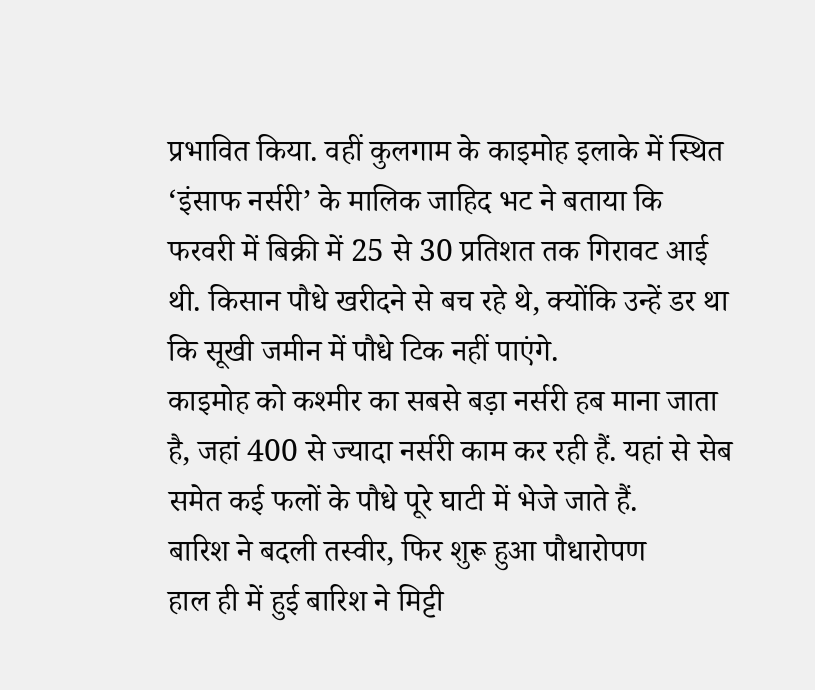प्रभावित किया. वहीं कुलगाम के काइमोह इलाके में स्थित ‘इंसाफ नर्सरी’ के मालिक जाहिद भट ने बताया कि फरवरी में बिक्री में 25 से 30 प्रतिशत तक गिरावट आई थी. किसान पौधे खरीदने से बच रहे थे, क्योंकि उन्हें डर था कि सूखी जमीन में पौधे टिक नहीं पाएंगे.
काइमोह को कश्मीर का सबसे बड़ा नर्सरी हब माना जाता है, जहां 400 से ज्यादा नर्सरी काम कर रही हैं. यहां से सेब समेत कई फलों के पौधे पूरे घाटी में भेजे जाते हैं.
बारिश ने बदली तस्वीर, फिर शुरू हुआ पौधारोपण
हाल ही में हुई बारिश ने मिट्टी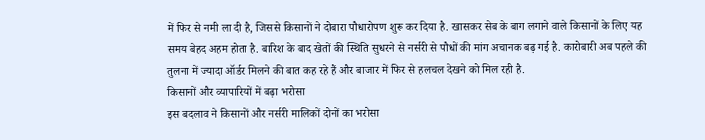में फिर से नमी ला दी है, जिससे किसानों ने दोबारा पौधारोपण शुरू कर दिया है. खासकर सेब के बाग लगाने वाले किसानों के लिए यह समय बेहद अहम होता है. बारिश के बाद खेतों की स्थिति सुधरने से नर्सरी से पौधों की मांग अचानक बढ़ गई है. कारोबारी अब पहले की तुलना में ज्यादा ऑर्डर मिलने की बात कह रहे हैं और बाजार में फिर से हलचल देखने को मिल रही है.
किसानों और व्यापारियों में बढ़ा भरोसा
इस बदलाव ने किसानों और नर्सरी मालिकों दोनों का भरोसा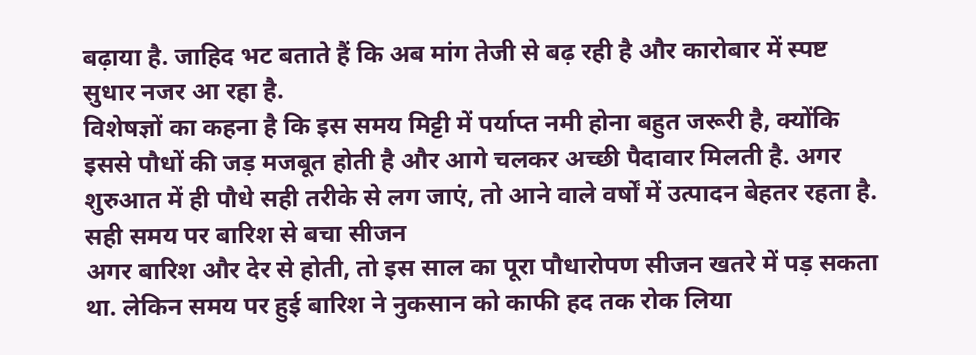बढ़ाया है. जाहिद भट बताते हैं कि अब मांग तेजी से बढ़ रही है और कारोबार में स्पष्ट सुधार नजर आ रहा है.
विशेषज्ञों का कहना है कि इस समय मिट्टी में पर्याप्त नमी होना बहुत जरूरी है, क्योंकि इससे पौधों की जड़ मजबूत होती है और आगे चलकर अच्छी पैदावार मिलती है. अगर शुरुआत में ही पौधे सही तरीके से लग जाएं, तो आने वाले वर्षों में उत्पादन बेहतर रहता है.
सही समय पर बारिश से बचा सीजन
अगर बारिश और देर से होती, तो इस साल का पूरा पौधारोपण सीजन खतरे में पड़ सकता था. लेकिन समय पर हुई बारिश ने नुकसान को काफी हद तक रोक लिया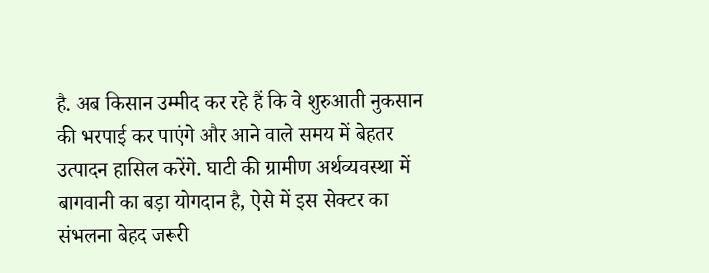है. अब किसान उम्मीद कर रहे हैं कि वे शुरुआती नुकसान की भरपाई कर पाएंगे और आने वाले समय में बेहतर उत्पादन हासिल करेंगे. घाटी की ग्रामीण अर्थव्यवस्था में बागवानी का बड़ा योगदान है, ऐसे में इस सेक्टर का संभलना बेहद जरूरी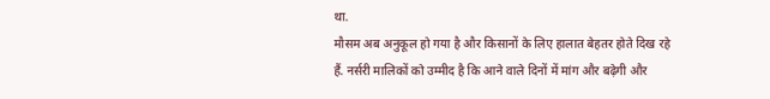था.
मौसम अब अनुकूल हो गया है और किसानों के लिए हालात बेहतर होते दिख रहे हैं. नर्सरी मालिकों को उम्मीद है कि आने वाले दिनों में मांग और बढ़ेगी और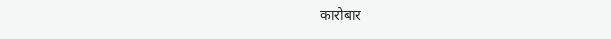कारोबार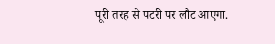पूरी तरह से पटरी पर लौट आएगा.